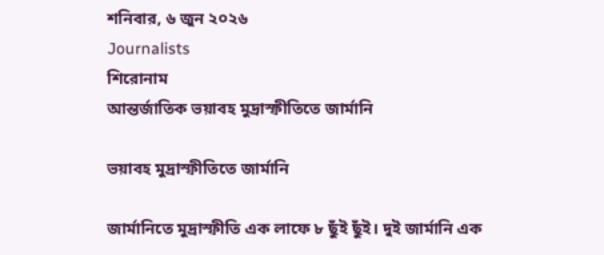শনিবার, ৬ জুন ২০২৬
Journalists
শিরোনাম
আন্তর্জাতিক ভয়াবহ মুদ্রাস্ফীতিতে জার্মানি

ভয়াবহ মুদ্রাস্ফীতিতে জার্মানি

জার্মানিতে মুদ্রাস্ফীতি এক লাফে ৮ ছুঁই ছুঁই। দুই জার্মানি এক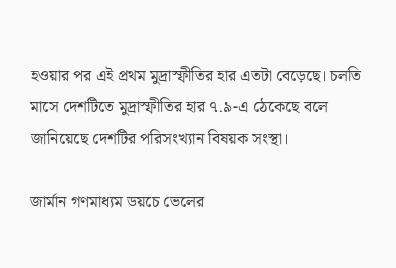হওয়ার পর এই প্রথম মুদ্রাস্ফীতির হার এতটা বেড়েছে। চলতি মাসে দেশটিতে মুদ্রাস্ফীতির হার ৭.৯-এ ঠেকেছে বলে জানিয়েছে দেশটির পরিসংখ্যান বিষয়ক সংস্থা।

জার্মান গণমাধ্যম ডয়চে ভেলের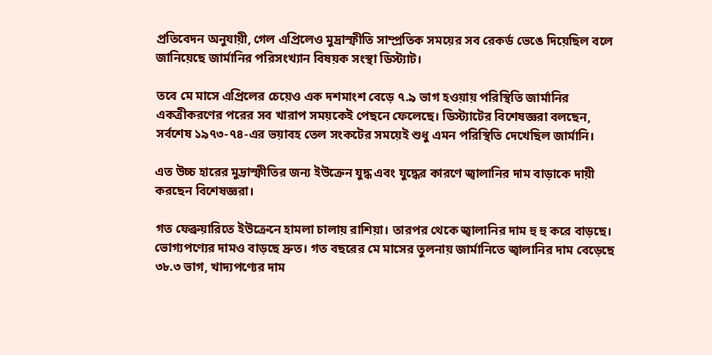প্রতিবেদন অনুযায়ী, গেল এপ্রিলেও মুদ্রাস্ফীতি সাম্প্রতিক সময়ের সব রেকর্ড ভেঙে দিয়েছিল বলে জানিয়েছে জার্মানির পরিসংখ্যান বিষয়ক সংস্থা ডিস্ট্যাট।

তবে মে মাসে এপ্রিলের চেয়েও এক দশমাংশ বেড়ে ৭.৯ ভাগ হওয়ায় পরিস্থিতি জার্মানির একত্রীকরণের পরের সব খারাপ সময়কেই পেছনে ফেলেছে। ডিস্ট্যাটের বিশেষজ্ঞরা বলছেন, সর্বশেষ ১৯৭৩-৭৪-এর ভয়াবহ তেল সংকটের সময়েই শুধু এমন পরিস্থিতি দেখেছিল জার্মানি।

এত উচ্চ হারের মুদ্রাস্ফীতির জন্য ইউক্রেন যুদ্ধ এবং যুদ্ধের কারণে জ্বালানির দাম বাড়াকে দায়ী করছেন বিশেষজ্ঞরা।

গত ফেব্রুয়ারিতে ইউক্রেনে হামলা চালায় রাশিয়া। তারপর থেকে জ্বালানির দাম হু হু করে বাড়ছে। ভোগ্যপণ্যের দামও বাড়ছে দ্রুত। গত বছরের মে মাসের তুলনায় জার্মানিতে জ্বালানির দাম বেড়েছে ৩৮.৩ ভাগ, খাদ্যপণ্যের দাম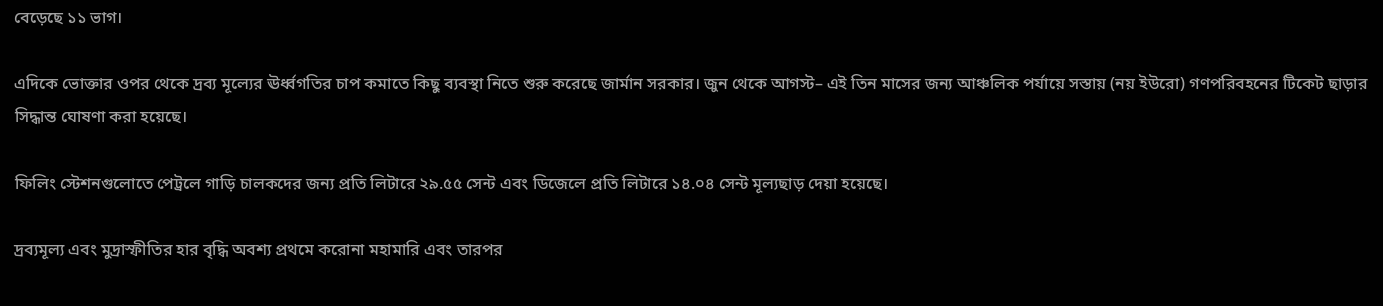বেড়েছে ১১ ভাগ।

এদিকে ভোক্তার ওপর থেকে দ্রব্য মূল্যের ঊর্ধ্বগতির চাপ কমাতে কিছু ব্যবস্থা নিতে শুরু করেছে জার্মান সরকার। জুন থেকে আগস্ট– এই তিন মাসের জন্য আঞ্চলিক পর্যায়ে সস্তায় (নয় ইউরো) গণপরিবহনের টিকেট ছাড়ার সিদ্ধান্ত ঘোষণা করা হয়েছে।

ফিলিং স্টেশনগুলোতে পেট্রলে গাড়ি চালকদের জন্য প্রতি লিটারে ২৯.৫৫ সেন্ট এবং ডিজেলে প্রতি লিটারে ১৪.০৪ সেন্ট মূল্যছাড় দেয়া হয়েছে।

দ্রব্যমূল্য এবং মুদ্রাস্ফীতির হার বৃদ্ধি অবশ্য প্রথমে করোনা মহামারি এবং তারপর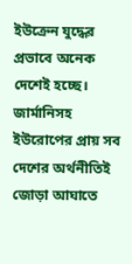ইউক্রেন যুদ্ধের প্রভাবে অনেক দেশেই হচ্ছে। জার্মানিসহ ইউরোপের প্রায় সব দেশের অর্থনীতিই জোড়া আঘাতে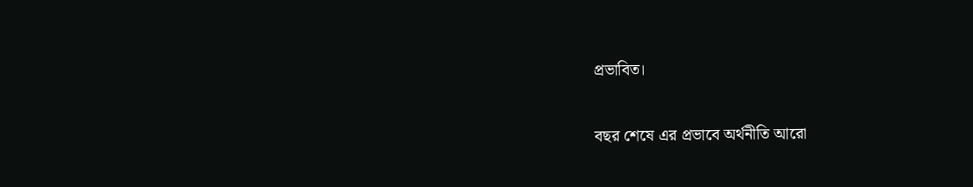প্রভাবিত।

বছর শেষে এর প্রভাবে অর্থনীতি আরো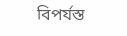বিপর্যস্ত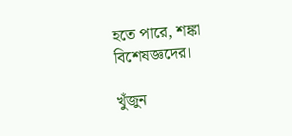হতে পারে, শঙ্কা বিশেষজ্ঞদের।

খুঁজুন